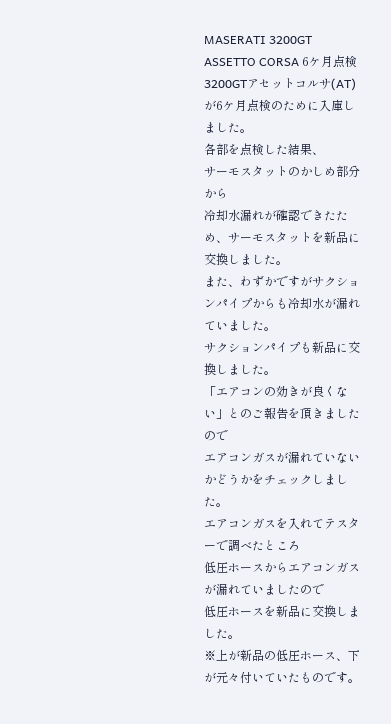MASERATI 3200GT ASSETTO CORSA 6ケ月点検
3200GTアセットコルサ(AT)が6ケ月点検のために入庫しました。
各部を点検した結果、
サーモスタットのかしめ部分から
冷却水漏れが確認できたため、サーモスタットを新品に交換しました。
また、わずかですがサクションパイプからも冷却水が漏れていました。
サクションパイプも新品に交換しました。
「エアコンの効きが良くない」とのご報告を頂きましたので
エアコンガスが漏れていないかどうかをチェックしました。
エアコンガスを入れてテスターで調べたところ
低圧ホースからエアコンガスが漏れていましたので
低圧ホースを新品に交換しました。
※上が新品の低圧ホース、下が元々付いていたものです。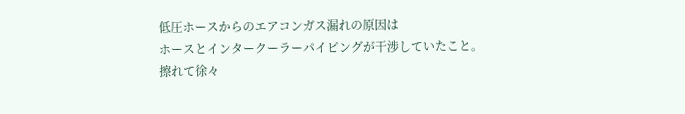低圧ホースからのエアコンガス漏れの原因は
ホースとインタークーラーパイピングが干渉していたこと。
擦れて徐々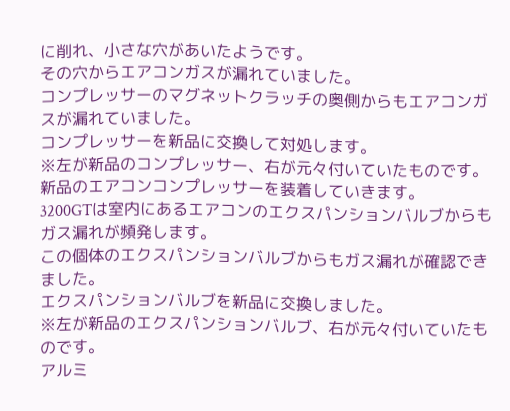に削れ、小さな穴があいたようです。
その穴からエアコンガスが漏れていました。
コンプレッサーのマグネットクラッチの奥側からもエアコンガスが漏れていました。
コンプレッサーを新品に交換して対処します。
※左が新品のコンプレッサー、右が元々付いていたものです。
新品のエアコンコンプレッサーを装着していきます。
3200GTは室内にあるエアコンのエクスパンションバルブからもガス漏れが頻発します。
この個体のエクスパンションバルブからもガス漏れが確認できました。
エクスパンションバルブを新品に交換しました。
※左が新品のエクスパンションバルブ、右が元々付いていたものです。
アルミ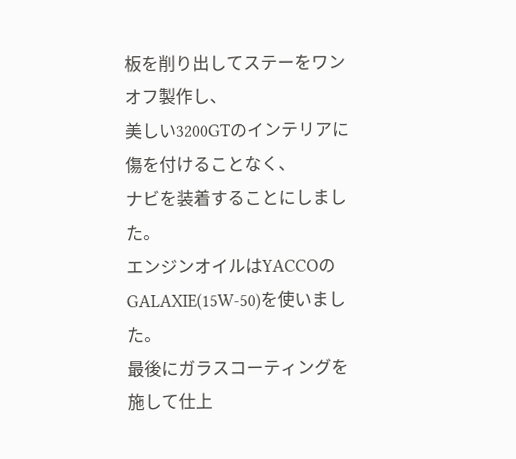板を削り出してステーをワンオフ製作し、
美しい3200GTのインテリアに傷を付けることなく、
ナビを装着することにしました。
エンジンオイルはYACCOのGALAXIE(15W-50)を使いました。
最後にガラスコーティングを施して仕上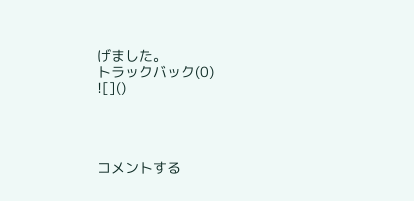げました。
トラックバック(0)
![]()




コメントする